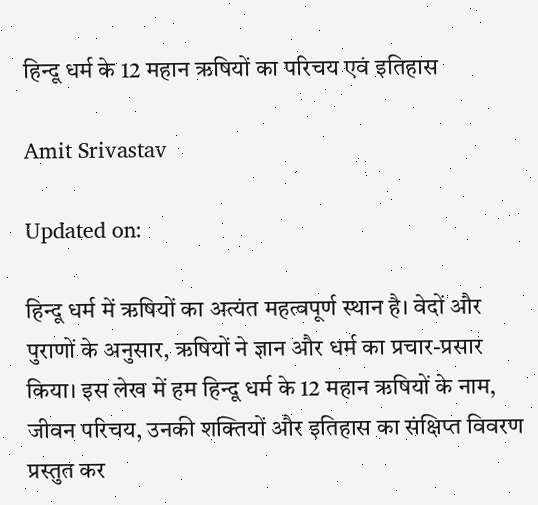हिन्दू धर्म के 12 महान ऋषियों का परिचय एवं इतिहास

Amit Srivastav

Updated on:

हिन्दू धर्म में ऋषियों का अत्यंत महत्वपूर्ण स्थान है। वेदों और पुराणों के अनुसार, ऋषियों ने ज्ञान और धर्म का प्रचार-प्रसार किया। इस लेख में हम हिन्दू धर्म के 12 महान ऋषियों के नाम, जीवन परिचय, उनकी शक्तियों और इतिहास का संक्षिप्त विवरण प्रस्तुत कर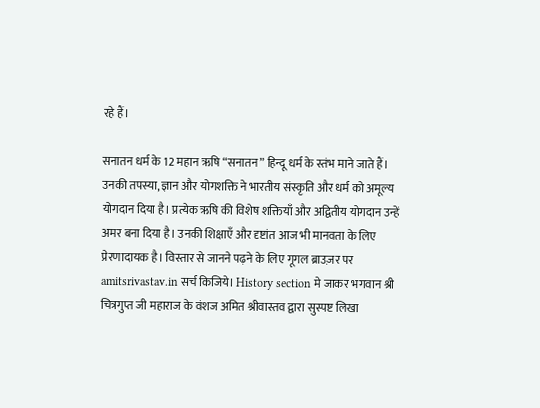रहे हैं।

सनातन धर्म के 12 महान ऋषि “सनातन” हिन्दू धर्म के स्तंभ माने जाते हैं। उनकी तपस्या, ज्ञान और योगशक्ति ने भारतीय संस्कृति और धर्म को अमूल्य योगदान दिया है। प्रत्येक ऋषि की विशेष शक्तियाँ और अद्वितीय योगदान उन्हें अमर बना दिया है। उनकी शिक्षाएँ और दृष्टांत आज भी मानवता के लिए प्रेरणादायक है। विस्तार से जानने पढ़ने के लिए गूगल ब्राउज़र पर amitsrivastav.in सर्च किजिये। History section मे जाकर भगवान श्री चित्रगुप्त जी महाराज के वंशज अमित श्रीवास्तव द्वारा सुस्पष्ट लिखा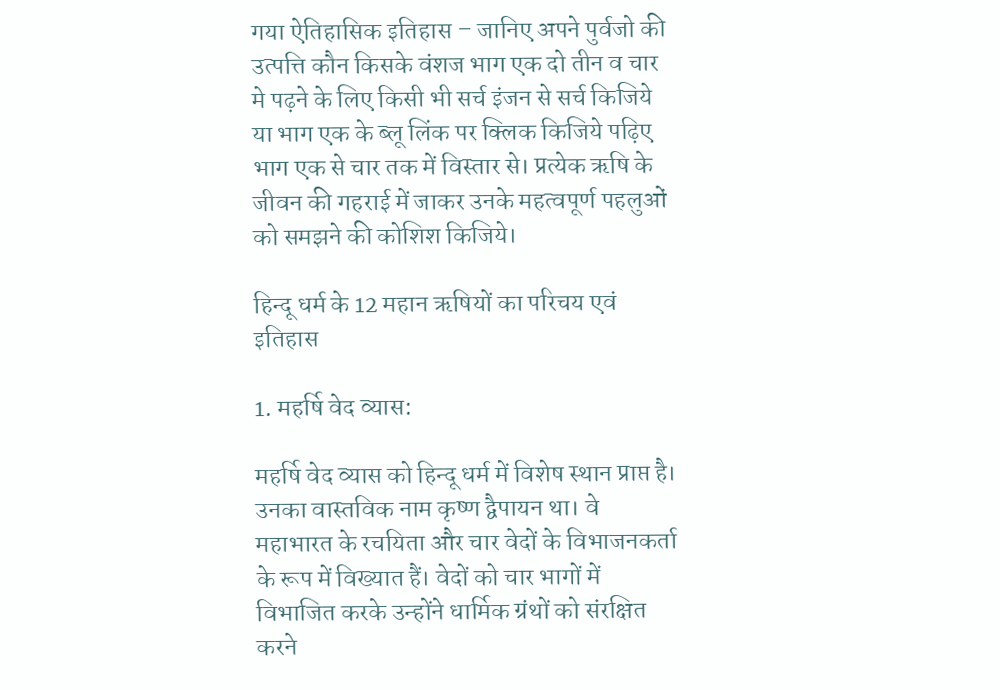गया ऐतिहासिक इतिहास – जानिए अपने पुर्वजो की उत्पत्ति कौन किसके वंशज भाग एक दो तीन व चार मे पढ़ने के लिए किसी भी सर्च इंजन से सर्च किजिये या भाग एक के ब्लू लिंक पर क्लिक किजिये पढ़िए भाग एक से चार तक में विस्तार से। प्रत्येक ऋषि के जीवन की गहराई में जाकर उनके महत्वपूर्ण पहलुओं को समझने की कोशिश किजिये।

हिन्दू धर्म के 12 महान ऋषियों का परिचय एवं इतिहास

1. महर्षि वेद व्यास:

महर्षि वेद व्यास को हिन्दू धर्म में विशेष स्थान प्राप्त है। उनका वास्तविक नाम कृष्ण द्वैपायन था। वे महाभारत के रचयिता और चार वेदों के विभाजनकर्ता के रूप में विख्यात हैं। वेदों को चार भागों में विभाजित करके उन्होंने धार्मिक ग्रंथों को संरक्षित करने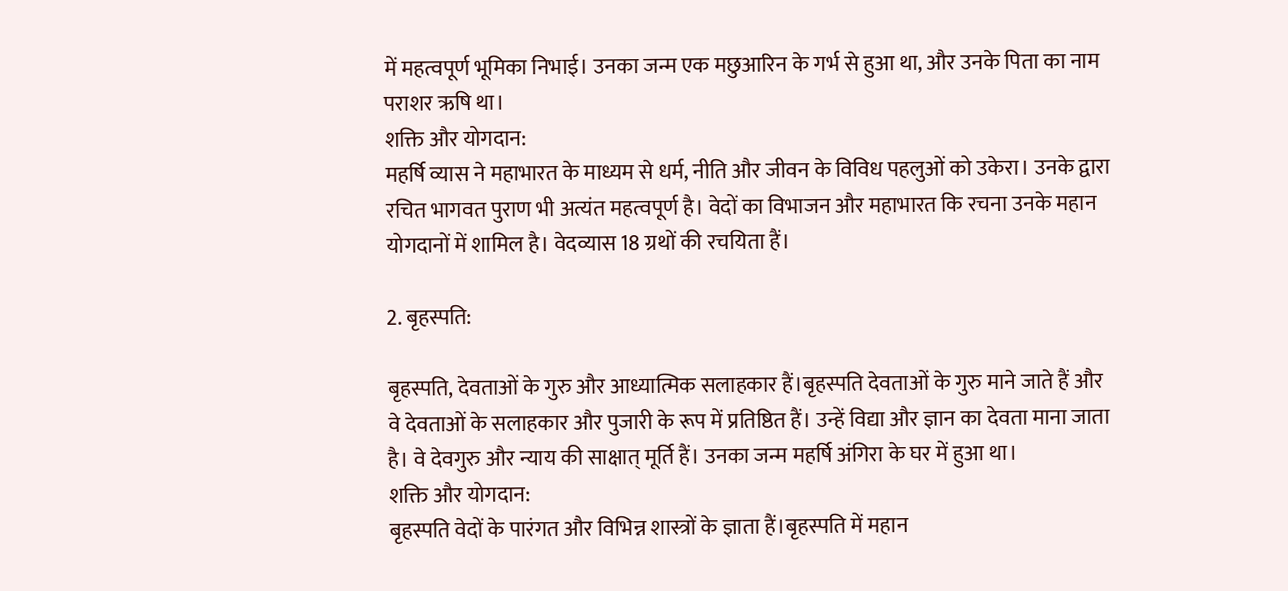में महत्वपूर्ण भूमिका निभाई। उनका जन्म एक मछुआरिन के गर्भ से हुआ था, और उनके पिता का नाम पराशर ऋषि था।
शक्ति और योगदान:
महर्षि व्यास ने महाभारत के माध्यम से धर्म, नीति और जीवन के विविध पहलुओं को उकेरा। उनके द्वारा रचित भागवत पुराण भी अत्यंत महत्वपूर्ण है। वेदों का विभाजन और महाभारत कि रचना उनके महान योगदानों में शामिल है। वेदव्यास 18 ग्रथों की रचयिता हैं।

2. बृहस्पति:

बृहस्पति, देवताओं के गुरु और आध्यात्मिक सलाहकार हैं।बृहस्पति देवताओं के गुरु माने जाते हैं और वे देवताओं के सलाहकार और पुजारी के रूप में प्रतिष्ठित हैं। उन्हें विद्या और ज्ञान का देवता माना जाता है। वे देवगुरु और न्याय की साक्षात् मूर्ति हैं। उनका जन्म महर्षि अंगिरा के घर में हुआ था।
शक्ति और योगदान:
बृहस्पति वेदों के पारंगत और विभिन्न शास्त्रों के ज्ञाता हैं।बृहस्पति में महान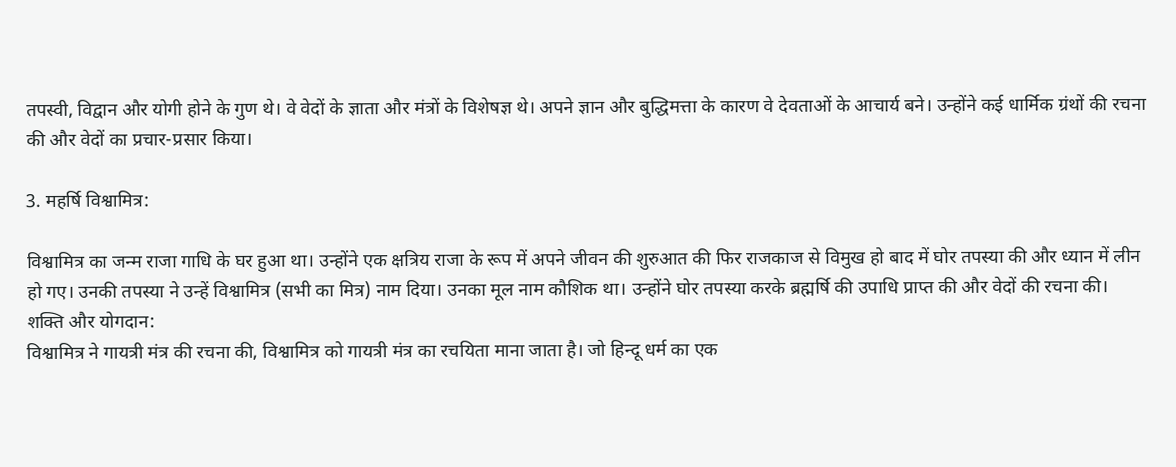तपस्वी, विद्वान और योगी होने के गुण थे। वे वेदों के ज्ञाता और मंत्रों के विशेषज्ञ थे। अपने ज्ञान और बुद्धिमत्ता के कारण वे देवताओं के आचार्य बने। उन्होंने कई धार्मिक ग्रंथों की रचना की और वेदों का प्रचार-प्रसार किया।

3. महर्षि विश्वामित्र:

विश्वामित्र का जन्म राजा गाधि के घर हुआ था। उन्होंने एक क्षत्रिय राजा के रूप में अपने जीवन की शुरुआत की फिर राजकाज से विमुख हो बाद में घोर तपस्या की और ध्यान में लीन हो गए। उनकी तपस्या ने उन्हें विश्वामित्र (सभी का मित्र) नाम दिया। उनका मूल नाम कौशिक था। उन्होंने घोर तपस्या करके ब्रह्मर्षि की उपाधि प्राप्त की और वेदों की रचना की।
शक्ति और योगदान:
विश्वामित्र ने गायत्री मंत्र की रचना की, विश्वामित्र को गायत्री मंत्र का रचयिता माना जाता है। जो हिन्दू धर्म का एक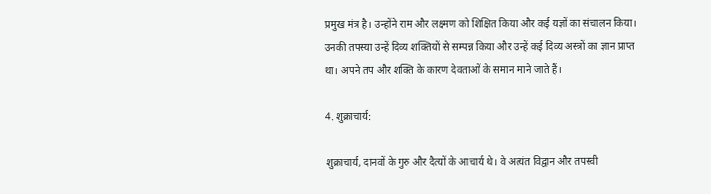प्रमुख मंत्र है। उन्होंने राम और लक्ष्मण को शिक्षित किया और कई यज्ञों का संचालन किया। उनकी तपस्या उन्हें दिव्य शक्तियों से सम्पन्न किया और उन्हें कई दिव्य अस्त्रों का ज्ञान प्राप्त था। अपने तप और शक्ति के कारण देवताओं के समान माने जाते हैं।

4. शुक्राचार्य:

शुक्राचार्य, दानवों के गुरु और दैत्यों के आचार्य थे। वे अत्यंत विद्वान और तपस्वी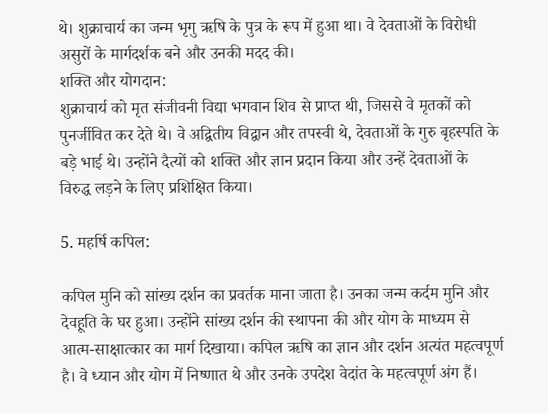थे। शुक्राचार्य का जन्म भृगु ऋषि के पुत्र के रूप में हुआ था। वे देवताओं के विरोधी असुरों के मार्गदर्शक बने और उनकी मदद की।
शक्ति और योगदान:
शुक्राचार्य को मृत संजीवनी विद्या भगवान शिव से प्राप्त थी, जिससे वे मृतकों को पुनर्जीवित कर देते थे। वे अद्वितीय विद्वान और तपस्वी थे, देवताओं के गुरु बृहस्पति के बड़े भाई थे। उन्होंने दैत्यों को शक्ति और ज्ञान प्रदान किया और उन्हें देवताओं के विरुद्ध लड़ने के लिए प्रशिक्षित किया।

5. महर्षि कपिल:

कपिल मुनि को सांख्य दर्शन का प्रवर्तक माना जाता है। उनका जन्म कर्दम मुनि और देवहूति के घर हुआ। उन्होंने सांख्य दर्शन की स्थापना की और योग के माध्यम से आत्म-साक्षात्कार का मार्ग दिखाया। कपिल ऋषि का ज्ञान और दर्शन अत्यंत महत्वपूर्ण है। वे ध्यान और योग में निष्णात थे और उनके उपदेश वेदांत के महत्वपूर्ण अंग हैं।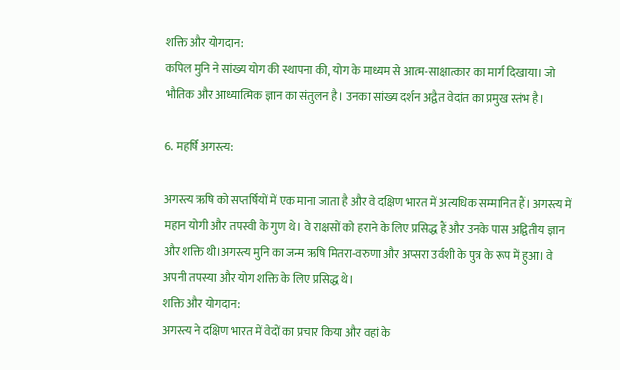शक्ति और योगदान:
कपिल मुनि ने सांख्य योग की स्थापना की, योग के माध्यम से आत्म-साक्षात्कार का मार्ग दिखाया। जो भौतिक और आध्यात्मिक ज्ञान का संतुलन है। उनका सांख्य दर्शन अद्वैत वेदांत का प्रमुख स्तंभ है।

6. महर्षि अगस्त्य:

अगस्त्य ऋषि को सप्तर्षियों में एक माना जाता है और वे दक्षिण भारत में अत्यधिक सम्मानित हैं। अगस्त्य में महान योगी और तपस्वी के गुण थे। वे राक्षसों को हराने के लिए प्रसिद्ध हैं और उनके पास अद्वितीय ज्ञान और शक्ति थी।अगस्त्य मुनि का जन्म ऋषि मितरा-वरुणा और अप्सरा उर्वशी के पुत्र के रूप में हुआ। वे अपनी तपस्या और योग शक्ति के लिए प्रसिद्ध थे।
शक्ति और योगदान:
अगस्त्य ने दक्षिण भारत में वेदों का प्रचार किया और वहां के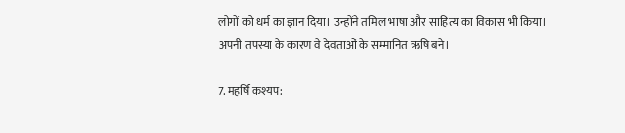लोगों को धर्म का ज्ञान दिया। उन्होंने तमिल भाषा और साहित्य का विकास भी किया। अपनी तपस्या के कारण वे देवताओं के सम्मानित ऋषि बने।

7. महर्षि कश्यप: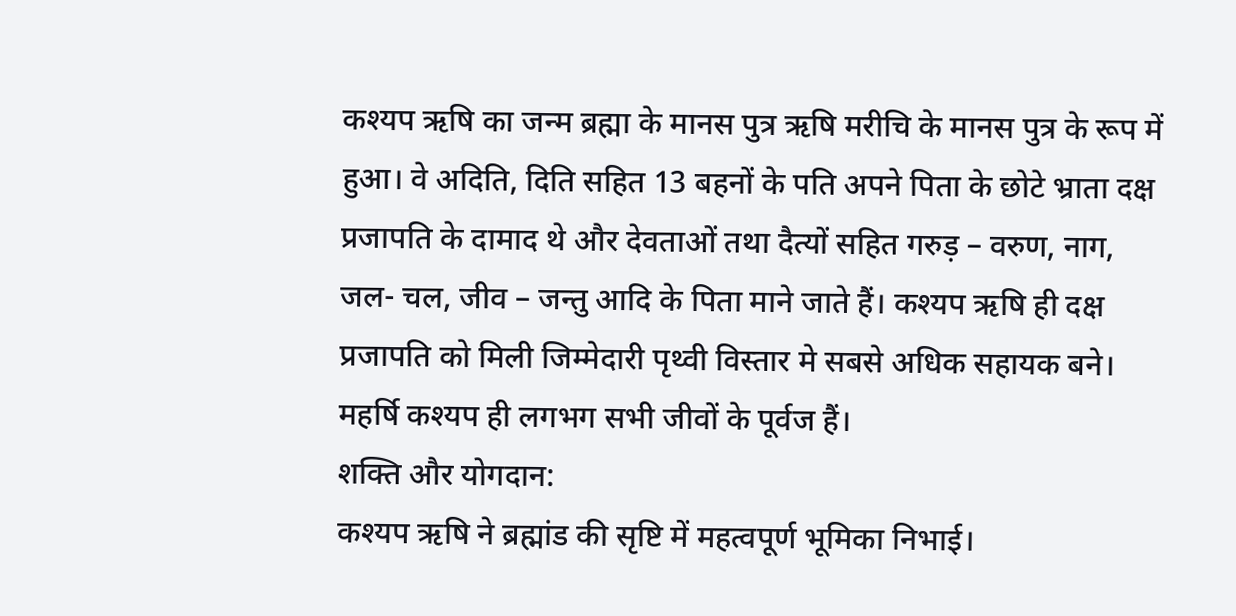कश्यप ऋषि का जन्म ब्रह्मा के मानस पुत्र ऋषि मरीचि के मानस पुत्र के रूप में हुआ। वे अदिति, दिति सहित 13 बहनों के पति अपने पिता के छोटे भ्राता दक्ष प्रजापति के दामाद थे और देवताओं तथा दैत्यों सहित गरुड़ – वरुण, नाग, जल- चल, जीव – जन्तु आदि के पिता माने जाते हैं। कश्यप ऋषि ही दक्ष प्रजापति को मिली जिम्मेदारी पृथ्वी विस्तार मे सबसे अधिक सहायक बने। महर्षि कश्यप ही लगभग सभी जीवों के पूर्वज हैं।
शक्ति और योगदान:
कश्यप ऋषि ने ब्रह्मांड की सृष्टि में महत्वपूर्ण भूमिका निभाई।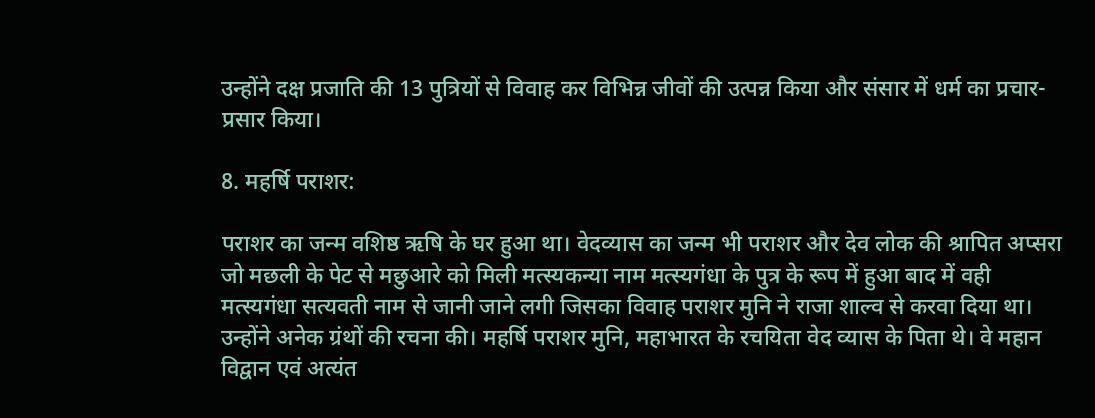उन्होंने दक्ष प्रजाति की 13 पुत्रियों से विवाह कर विभिन्न जीवों की उत्पन्न किया और संसार में धर्म का प्रचार-प्रसार किया।

8. महर्षि पराशर:

पराशर का जन्म वशिष्ठ ऋषि के घर हुआ था। वेदव्यास का जन्म भी पराशर और देव लोक की श्रापित अप्सरा जो मछली के पेट से मछुआरे को मिली मत्स्यकन्या नाम मत्स्यगंधा के पुत्र के रूप में हुआ बाद में वही मत्स्यगंधा सत्यवती नाम से जानी जाने लगी जिसका विवाह पराशर मुनि ने राजा शाल्व से करवा दिया था। उन्होंने अनेक ग्रंथों की रचना की। महर्षि पराशर मुनि, महाभारत के रचयिता वेद व्यास के पिता थे। वे महान विद्वान एवं अत्यंत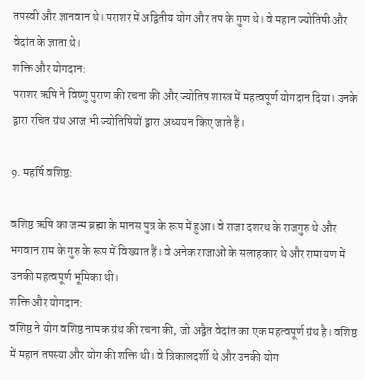तपस्वी और ज्ञानवान थे। पराशर में अद्वितीय योग और तप के गुण थे। वे महान ज्योतिषी और वेदांत के ज्ञाता थे।
शक्ति और योगदान:
पराशर ऋषि ने विष्णु पुराण की रचना की और ज्योतिष शास्त्र में महत्वपूर्ण योगदान दिया। उनके द्वारा रचित ग्रंथ आज भी ज्योतिषियों द्वारा अध्ययन किए जाते हैं।

9. महर्षि वशिष्ठ:

वशिष्ठ ऋषि का जन्म ब्रह्मा के मानस पुत्र के रूप में हुआ। वे राजा दशरथ के राजगुरु थे और भगवान राम के गुरु के रूप में विख्यात हैं। वे अनेक राजाओं के सलाहकार थे और रामायण में उनकी महत्वपूर्ण भूमिका थी।
शक्ति और योगदान:
वशिष्ठ ने योग वशिष्ठ नामक ग्रंथ की रचना की, जो अद्वैत वेदांत का एक महत्वपूर्ण ग्रंथ है। वशिष्ठ में महान तपस्या और योग की शक्ति थी। वे त्रिकालदर्शी थे और उनकी योग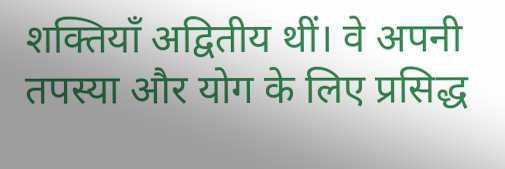शक्तियाँ अद्वितीय थीं। वे अपनी तपस्या और योग के लिए प्रसिद्ध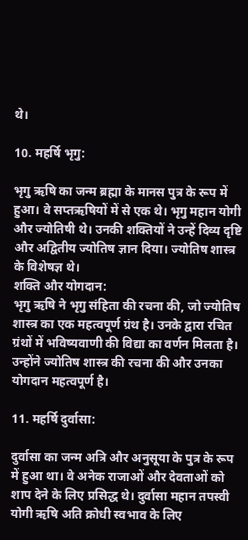थे।

10. महर्षि भृगु:

भृगु ऋषि का जन्म ब्रह्मा के मानस पुत्र के रूप में हुआ। वे सप्तऋषियों में से एक थे। भृगु महान योगी और ज्योतिषी थे। उनकी शक्तियों ने उन्हें दिव्य दृष्टि और अद्वितीय ज्योतिष ज्ञान दिया। ज्योतिष शास्त्र के विशेषज्ञ थे।
शक्ति और योगदान:
भृगु ऋषि ने भृगु संहिता की रचना की, जो ज्योतिष शास्त्र का एक महत्वपूर्ण ग्रंथ है। उनके द्वारा रचित ग्रंथों में भविष्यवाणी की विद्या का वर्णन मिलता है। उन्होंने ज्योतिष शास्त्र की रचना की और उनका योगदान महत्वपूर्ण है।

11. महर्षि दुर्वासा:

दुर्वासा का जन्म अत्रि और अनुसूया के पुत्र के रूप में हुआ था। वे अनेक राजाओं और देवताओं को शाप देने के लिए प्रसिद्ध थे। दुर्वासा महान तपस्वी योगी ऋषि अति क्रोधी स्वभाव के लिए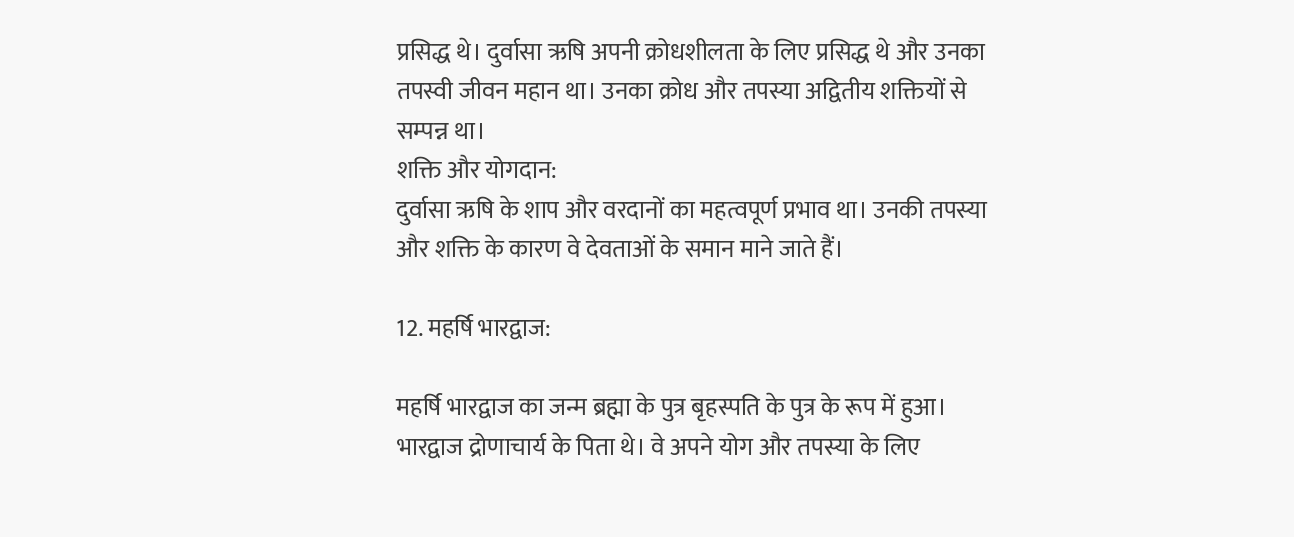प्रसिद्ध थे। दुर्वासा ऋषि अपनी क्रोधशीलता के लिए प्रसिद्ध थे और उनका तपस्वी जीवन महान था। उनका क्रोध और तपस्या अद्वितीय शक्तियों से सम्पन्न था।
शक्ति और योगदान:
दुर्वासा ऋषि के शाप और वरदानों का महत्वपूर्ण प्रभाव था। उनकी तपस्या और शक्ति के कारण वे देवताओं के समान माने जाते हैं।

12. महर्षि भारद्वाज:

महर्षि भारद्वाज का जन्म ब्रह्मा के पुत्र बृहस्पति के पुत्र के रूप में हुआ। भारद्वाज द्रोणाचार्य के पिता थे। वे अपने योग और तपस्या के लिए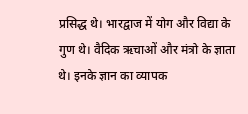प्रसिद्ध थे। भारद्वाज में योग और विद्या के गुण थे। वैदिक ऋचाओं और मंत्रो के ज्ञाता थे। इनके ज्ञान का व्यापक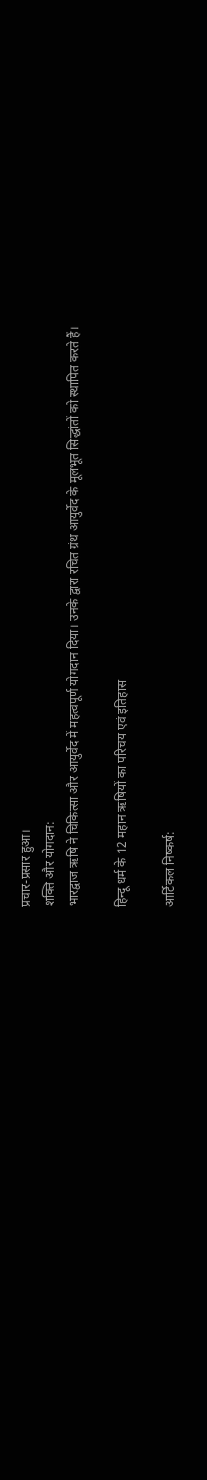प्रचार-प्रसार हुआ।
शक्ति और योगदान:
भारद्वाज ऋषि ने चिकित्सा और आयुर्वेद में महत्वपूर्ण योगदान दिया। उनके द्वारा रचित ग्रंथ आयुर्वेद के मूलभूत सिद्धांतों को स्थापित करते हैं।

हिन्दू धर्म के 12 महान ऋषियों का परिचय एवं इतिहास

आर्टिकल निष्कर्ष: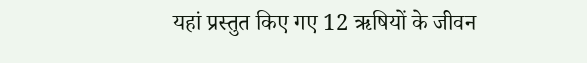यहां प्रस्तुत किए गए 12 ऋषियों के जीवन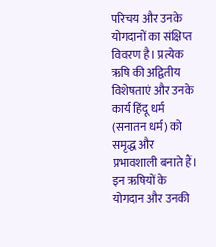परिचय और उनके योगदानों का संक्षिप्त विवरण है। प्रत्येक ऋषि की अद्वितीय विशेषताएं और उनके कार्य हिंदू धर्म (सनातन धर्म) को समृद्ध और प्रभावशाली बनाते हैं। इन ऋषियों के योगदान और उनकी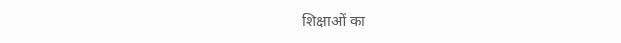शिक्षाओं का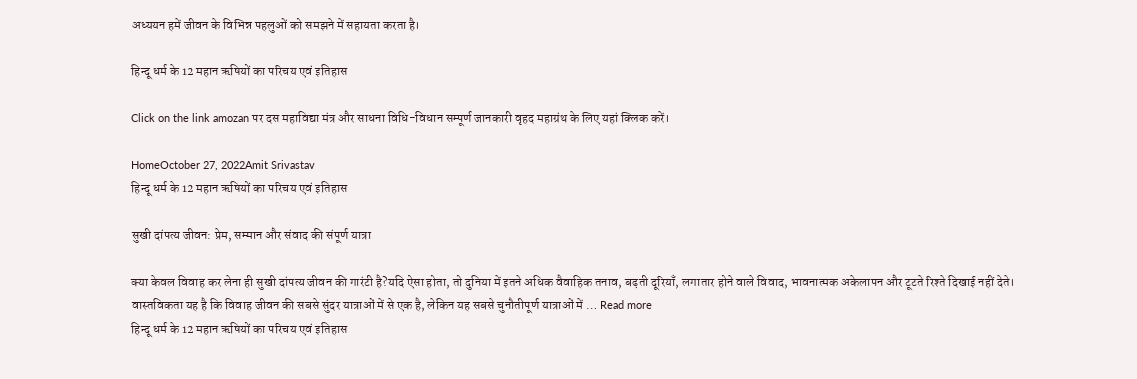अध्ययन हमें जीवन के विभिन्न पहलुओं को समझने में सहायता करता है।

हिन्दू धर्म के 12 महान ऋषियों का परिचय एवं इतिहास

Click on the link amozan पर दस महाविद्या मंत्र और साधना विधि-विधान सम्पूर्ण जानकारी वृहद महाग्रंथ के लिए यहां क्लिक करें।

HomeOctober 27, 2022Amit Srivastav
हिन्दू धर्म के 12 महान ऋषियों का परिचय एवं इतिहास

सुखी दांपत्य जीवन: प्रेम, सम्मान और संवाद की संपूर्ण यात्रा

क्या केवल विवाह कर लेना ही सुखी दांपत्य जीवन की गारंटी है?यदि ऐसा होता, तो दुनिया में इतने अधिक वैवाहिक तनाव, बढ़ती दूरियाँ, लगातार होने वाले विवाद, भावनात्मक अकेलापन और टूटते रिश्ते दिखाई नहीं देते। वास्तविकता यह है कि विवाह जीवन की सबसे सुंदर यात्राओं में से एक है, लेकिन यह सबसे चुनौतीपूर्ण यात्राओं में … Read more
हिन्दू धर्म के 12 महान ऋषियों का परिचय एवं इतिहास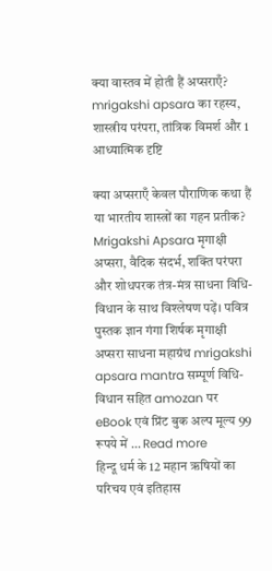क्या वास्तव में होती हैं अप्सराएँ? mrigakshi apsara का रहस्य, शास्त्रीय परंपरा, तांत्रिक विमर्श और 1 आध्यात्मिक दृष्टि

क्या अप्सराएँ केवल पौराणिक कथा हैं या भारतीय शास्त्रों का गहन प्रतीक? Mrigakshi Apsara मृगाक्षी अप्सरा, वैदिक संदर्भ, शक्ति परंपरा और शोधपरक तंत्र-मंत्र साधना विधि-विधान के साथ विश्लेषण पढ़ें। पवित्र पुस्तक ज्ञान गंगा शिर्षक मृगाक्षी अप्सरा साधना महाग्रंथ mrigakshi apsara mantra सम्पूर्ण विधि-विधान सहित amozan पर eBook एवं प्रिंट बुक अल्प मूल्य 99 रूपये में … Read more
हिन्दू धर्म के 12 महान ऋषियों का परिचय एवं इतिहास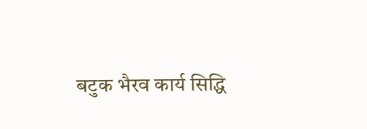बटुक भैरव कार्य सिद्धि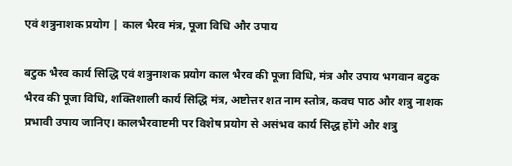एवं शत्रुनाशक प्रयोग | काल भैरव मंत्र, पूजा विधि और उपाय

बटुक भैरव कार्य सिद्धि एवं शत्रुनाशक प्रयोग काल भैरव की पूजा विधि, मंत्र और उपाय भगवान बटुक भैरव की पूजा विधि, शक्तिशाली कार्य सिद्धि मंत्र, अष्टोत्तर शत नाम स्तोत्र, कवच पाठ और शत्रु नाशक प्रभावी उपाय जानिए। कालभैरवाष्टमी पर विशेष प्रयोग से असंभव कार्य सिद्ध होंगे और शत्रु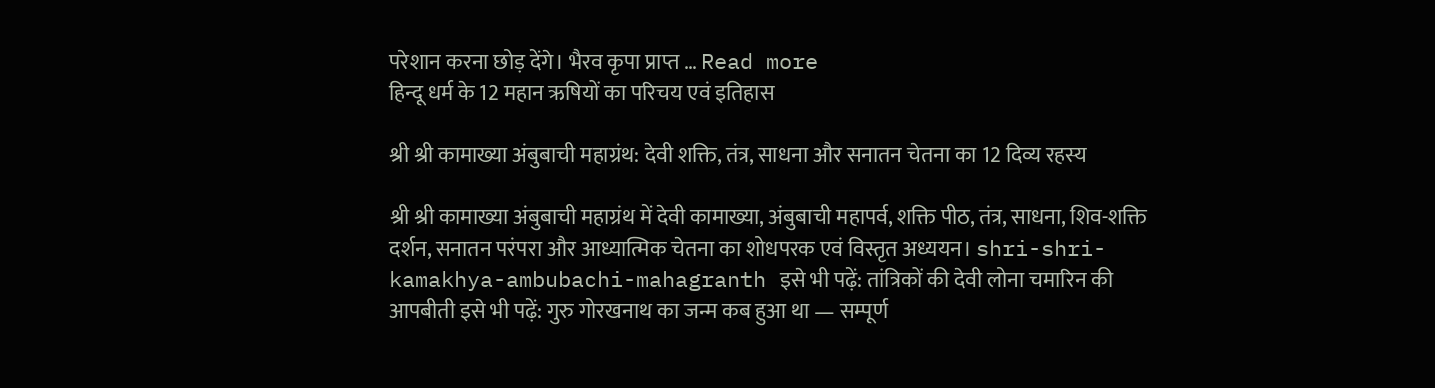परेशान करना छोड़ देंगे। भैरव कृपा प्राप्त … Read more
हिन्दू धर्म के 12 महान ऋषियों का परिचय एवं इतिहास

श्री श्री कामाख्या अंबुबाची महाग्रंथ: देवी शक्ति, तंत्र, साधना और सनातन चेतना का 12 दिव्य रहस्य

श्री श्री कामाख्या अंबुबाची महाग्रंथ में देवी कामाख्या, अंबुबाची महापर्व, शक्ति पीठ, तंत्र, साधना, शिव-शक्ति दर्शन, सनातन परंपरा और आध्यात्मिक चेतना का शोधपरक एवं विस्तृत अध्ययन। shri-shri-kamakhya-ambubachi-mahagranth इसे भी पढ़ें: तांत्रिकों की देवी लोना चमारिन की आपबीती इसे भी पढ़ें: गुरु गोरखनाथ का जन्म कब हुआ था — सम्पूर्ण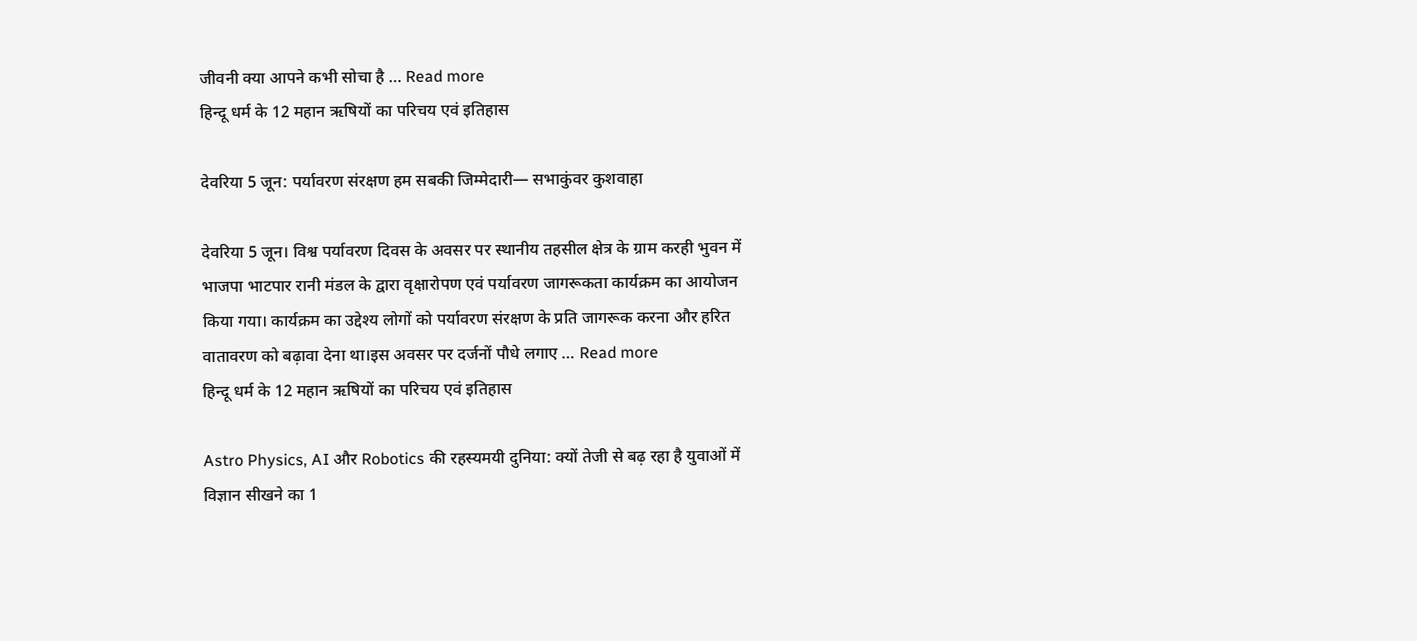जीवनी क्या आपने कभी सोचा है … Read more
हिन्दू धर्म के 12 महान ऋषियों का परिचय एवं इतिहास

देवरिया 5 जून: पर्यावरण संरक्षण हम सबकी जिम्मेदारी— सभाकुंवर कुशवाहा

देवरिया 5 जून। विश्व पर्यावरण दिवस के अवसर पर स्थानीय तहसील क्षेत्र के ग्राम करही भुवन में भाजपा भाटपार रानी मंडल के द्वारा वृक्षारोपण एवं पर्यावरण जागरूकता कार्यक्रम का आयोजन किया गया। कार्यक्रम का उद्देश्य लोगों को पर्यावरण संरक्षण के प्रति जागरूक करना और हरित वातावरण को बढ़ावा देना था।इस अवसर पर दर्जनों पौधे लगाए … Read more
हिन्दू धर्म के 12 महान ऋषियों का परिचय एवं इतिहास

Astro Physics, AI और Robotics की रहस्यमयी दुनिया: क्यों तेजी से बढ़ रहा है युवाओं में विज्ञान सीखने का 1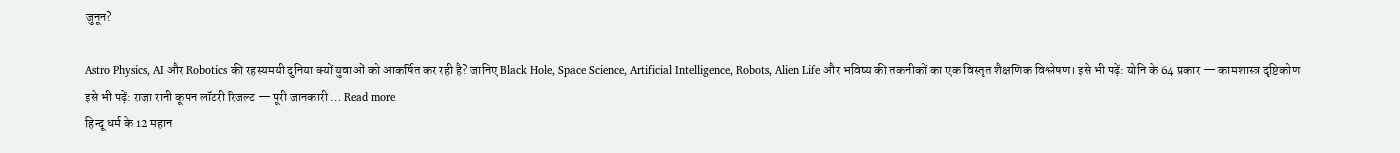जुनून?

Astro Physics, AI और Robotics की रहस्यमयी दुनिया क्यों युवाओं को आकर्षित कर रही है? जानिए Black Hole, Space Science, Artificial Intelligence, Robots, Alien Life और भविष्य की तकनीकों का एक विस्तृत शैक्षणिक विश्लेषण। इसे भी पढ़ें: योनि के 64 प्रकार — कामशास्त्र दृष्टिकोण इसे भी पढ़ें: राजा रानी कूपन लॉटरी रिजल्ट — पूरी जानकारी … Read more
हिन्दू धर्म के 12 महान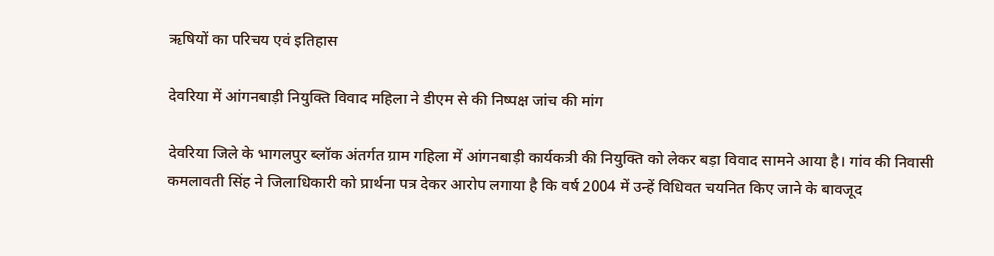ऋषियों का परिचय एवं इतिहास

देवरिया में आंगनबाड़ी नियुक्ति विवाद महिला ने डीएम से की निष्पक्ष जांच की मांग

देवरिया जिले के भागलपुर ब्लॉक अंतर्गत ग्राम गहिला में आंगनबाड़ी कार्यकत्री की नियुक्ति को लेकर बड़ा विवाद सामने आया है। गांव की निवासी कमलावती सिंह ने जिलाधिकारी को प्रार्थना पत्र देकर आरोप लगाया है कि वर्ष 2004 में उन्हें विधिवत चयनित किए जाने के बावजूद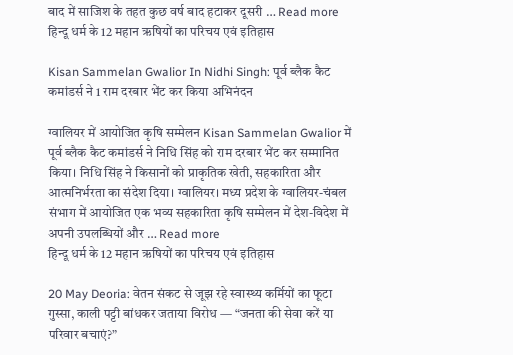बाद में साजिश के तहत कुछ वर्ष बाद हटाकर दूसरी … Read more
हिन्दू धर्म के 12 महान ऋषियों का परिचय एवं इतिहास

Kisan Sammelan Gwalior In Nidhi Singh: पूर्व ब्लैक कैट कमांडर्स ने 1 राम दरबार भेंट कर किया अभिनंदन

ग्वालियर में आयोजित कृषि सम्मेलन Kisan Sammelan Gwalior में पूर्व ब्लैक कैट कमांडर्स ने निधि सिंह को राम दरबार भेंट कर सम्मानित किया। निधि सिंह ने किसानों को प्राकृतिक खेती, सहकारिता और आत्मनिर्भरता का संदेश दिया। ग्वालियर। मध्य प्रदेश के ग्वालियर-चंबल संभाग में आयोजित एक भव्य सहकारिता कृषि सम्मेलन में देश-विदेश में अपनी उपलब्धियों और … Read more
हिन्दू धर्म के 12 महान ऋषियों का परिचय एवं इतिहास

20 May Deoria: वेतन संकट से जूझ रहे स्वास्थ्य कर्मियों का फूटा गुस्सा, काली पट्टी बांधकर जताया विरोध — “जनता की सेवा करें या परिवार बचाएं?”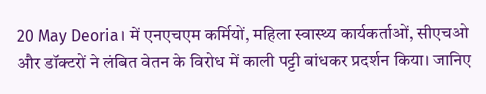20 May Deoria। में एनएचएम कर्मियों, महिला स्वास्थ्य कार्यकर्ताओं, सीएचओ और डॉक्टरों ने लंबित वेतन के विरोध में काली पट्टी बांधकर प्रदर्शन किया। जानिए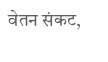वेतन संकट,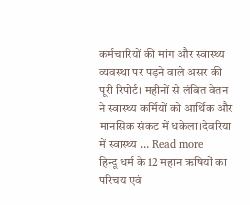कर्मचारियों की मांग और स्वास्थ्य व्यवस्था पर पड़ने वाले असर की पूरी रिपोर्ट। महीनों से लंबित वेतन ने स्वास्थ्य कर्मियों को आर्थिक और मानसिक संकट में धकेला।देवरिया में स्वास्थ्य … Read more
हिन्दू धर्म के 12 महान ऋषियों का परिचय एवं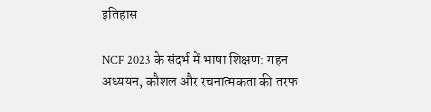इतिहास

NCF 2023 के संदर्भ में भाषा शिक्षण: गहन अध्ययन, कौशल और रचनात्मकता की तरफ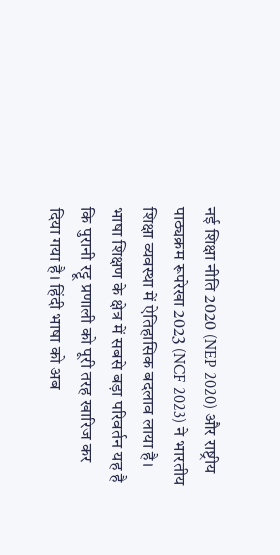नई शिक्षा नीति 2020 (NEP 2020) और राष्ट्रीय पाठ्यक्रम रूपरेखा 2023 (NCF 2023) ने भारतीय शिक्षा व्यवस्था में ऐतिहासिक बदलाव लाया है। भाषा शिक्षण के क्षेत्र में सबसे बड़ा परिवर्तन यह है कि पुरानी रट्टू प्रणाली को पूरी तरह खारिज कर दिया गया है। हिंदी भाषा को अब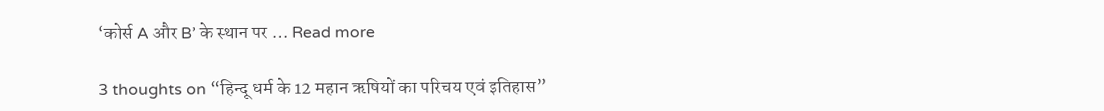‘कोर्स A और B’ के स्थान पर … Read more

3 thoughts on “हिन्दू धर्म के 12 महान ऋषियों का परिचय एवं इतिहास”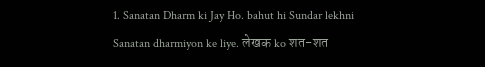1. Sanatan Dharm ki Jay Ho. bahut hi Sundar lekhni Sanatan dharmiyon ke liye. लेखक ko शत-शत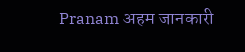Pranam अहम जानकारी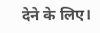देने के लिए।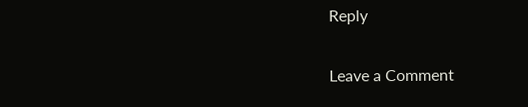Reply

Leave a Comment